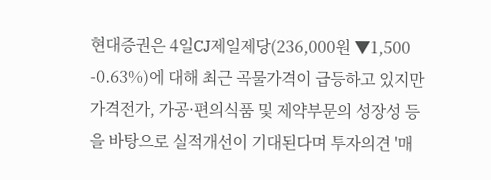현대증권은 4일CJ제일제당(236,000원 ▼1,500 -0.63%)에 대해 최근 곡물가격이 급등하고 있지만 가격전가, 가공·편의식품 및 제약부문의 성장성 등을 바탕으로 실적개선이 기대된다며 투자의견 '매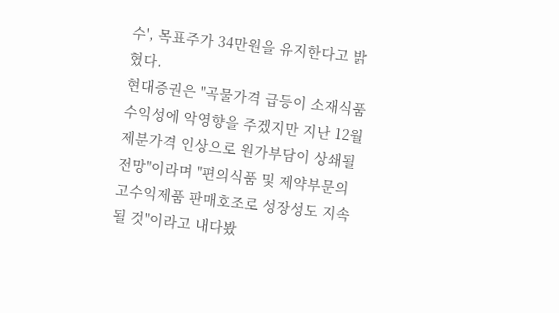수', 목표주가 34만원을 유지한다고 밝혔다.
현대증권은 "곡물가격 급등이 소재식품 수익성에 악영향을 주겠지만 지난 12월 제분가격 인상으로 원가부담이 상쇄될 전망"이라며 "편의식품 및 제약부문의 고수익제품 판매호조로 성장성도 지속될 것"이라고 내다봤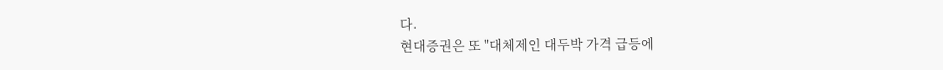다.
현대증권은 또 "대체제인 대두박 가격 급등에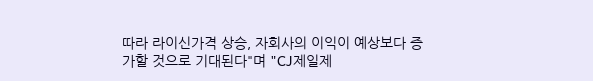따라 라이신가격 상승, 자회사의 이익이 예상보다 증가할 것으로 기대된다"며 "CJ제일제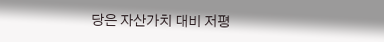당은 자산가치 대비 저평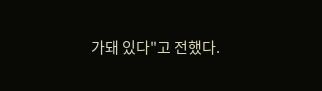가돼 있다"고 전했다.